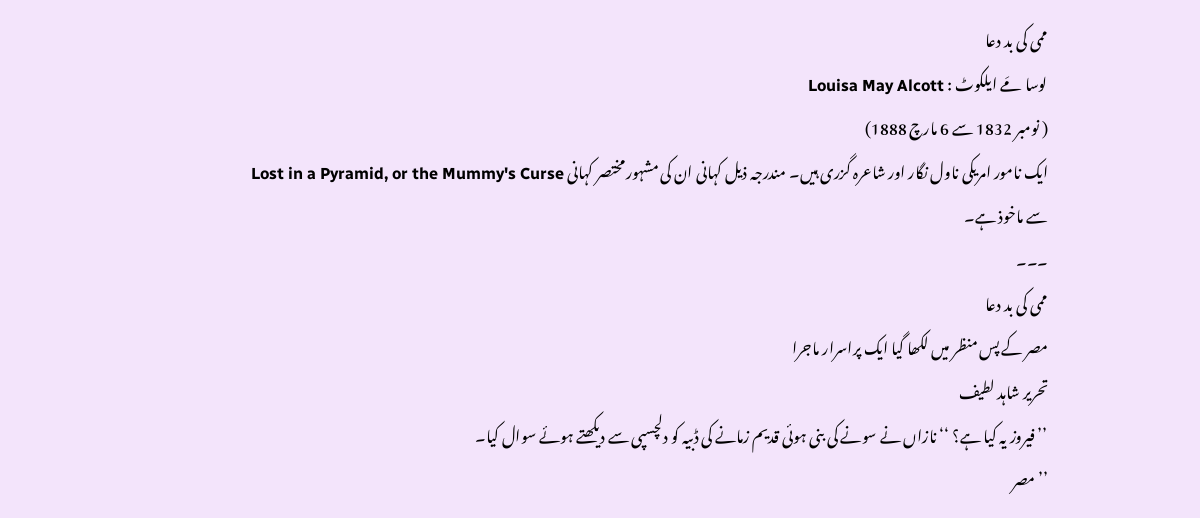ممی کی بد دعا
لوسا مَے ایلکوٹ : Louisa May Alcott
( نومبر 1832 سے 6 مارچ 1888)
ایک نامور امریکی ناول نگار اور شاعرہ گزری ہیں۔ مندرجہ ذیل کہانی ان کی مشہور مختصر کہانی Lost in a Pyramid, or the Mummy's Curse
سے ماخوذ ہے۔
۔۔۔
ممی کی بد دعا
مصر کے پس منظر میں لکھا گیا ایک پراسرار ماجرا
تحریر شاہد لطیف
’’ فیروز یہ کیا ہے؟ ‘‘ نازاں نے سونے کی بنی ہوئی قدیم زمانے کی ڈبیہ کو دلچسپی سے دیکھتے ہوئے سوال کیا۔
’’ مصر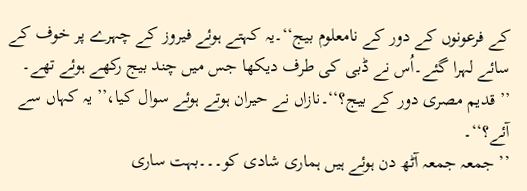کے فرعونوں کے دور کے نامعلوم بیج‘‘۔یہ کہتے ہوئے فیروز کے چہرے پر خوف کے سائے لہرا گئے۔اُس نے ڈبی کی طرف دیکھا جس میں چند بیج رکھے ہوئے تھے۔
’’ قدیم مصری دور کے بیج؟‘‘۔نازاں نے حیران ہوتے ہوئے سوال کیا،’’ یہ کہاں سے آئے؟‘‘۔
’’ جمعہ جمعہ آٹھ دن ہوئے ہیں ہماری شادی کو۔۔۔بہت ساری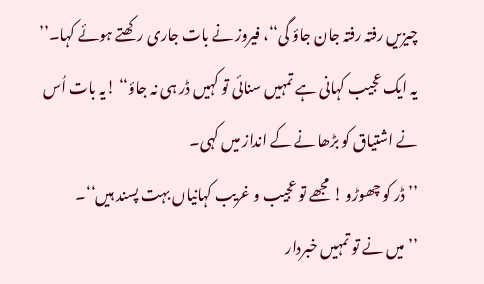چیزیں رفتہ رفتہ جان جاؤ گی‘‘، فیروز نے بات جاری رکھتے ہوئے کہا۔’’ یہ ایک عجیب کہانی ہے تمہیں سنائی تو کہیں ڈر ہی نہ جاؤ‘‘ !یہ بات اُس نے اشتیاق کو بڑھا نے کے انداز میں کہی۔
’’ ڈر کو چھوڑو ! مجھے تو عجیب و غریب کہانیاں بہت پسند ہیں‘‘۔
’’ میں نے تو تمہیں خبردار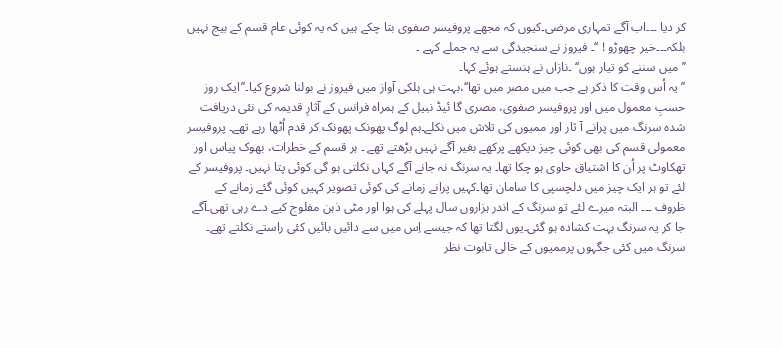کر دیا ۔۔۔اب آگے تمہاری مرضی۔کیوں کہ مجھے پروفیسر صفوی بتا چکے ہیں کہ یہ کوئی عام قسم کے بیج نہیں بلکہ۔۔۔خیر چھوڑو ! ‘‘۔ فیروز نے سنجیدگی سے یہ جملے کہے ۔
’’ میں سننے کو تیار ہوں‘‘ ۔نازاں نے ہنستے ہوئے کہا۔
’’ یہ اُس وقت کا ذکر ہے جب میں مصر میں تھا‘‘،بہت ہی ہلکی آواز میں فیروز نے بولنا شروع کیا۔’’ایک روز حسبِ معمول میں اور پروفیسر صفوی، مصری گا ئیڈ نبیل کے ہمراہ فرانس کے آثارِ قدیمہ کی نئی دریافت شدہ سرنگ میں پرانے آ ثار اور ممیوں کی تلاش میں نکلے۔ہم لوگ پھونک پھونک کر قدم اُٹھا رہے تھے۔ پروفیسر معمولی قسم کی بھی کوئی چیز دیکھے پرکھے بغیر آگے نہیں بڑھتے تھے ۔ ہر قسم کے خطرات، بھوک پیاس اور تھکاوٹ پر اُن کا اشتیاق حاوی ہو چکا تھا۔ یہ سرنگ نہ جانے آگے کہاں نکلتی ہو گی کوئی پتا نہیں۔ پروفیسر کے لئے تو ہر ایک چیز میں دلچسپی کا سامان تھا۔کہیں پرانے زمانے کی کوئی تصویر کہیں کوئی گئے زمانے کے ظروف ۔۔۔ البتہ میرے لئے تو سرنگ کے اندر ہزاروں سال پہلے کی ہوا اور مٹی ذہن مفلوج کیے دے رہی تھی۔آگے جا کر یہ سرنگ بہت کشادہ ہو گئی۔یوں لگتا تھا کہ جیسے اِس میں سے دائیں بائیں کئی راستے نکلتے تھے۔ سرنگ میں کئی جگہوں پرممیوں کے خالی تابوت نظر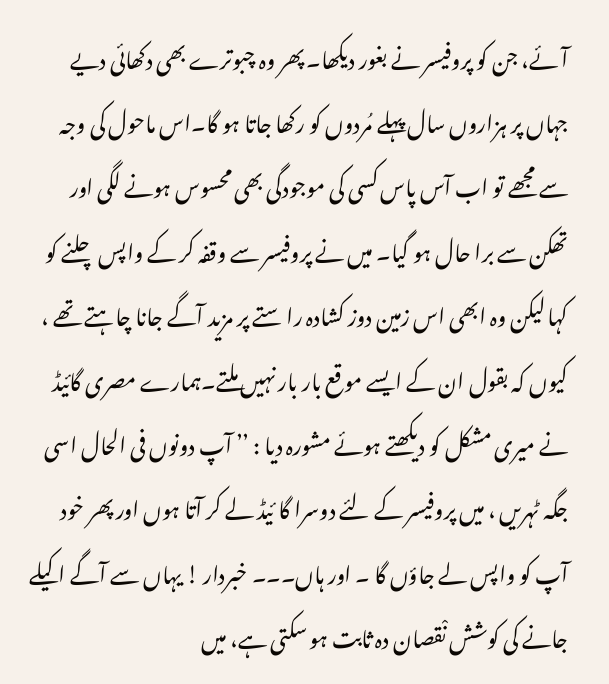آئے، جن کو پروفیسر نے بغور دیکھا۔ پھر وہ چبوترے بھی دکھائی دیے جہاں پر ہزاروں سال پہلے مُردوں کو رکھا جاتا ہو گا۔اس ماحول کی وجہ سے مجھے تو اب آس پاس کسی کی موجودگی بھی محسوس ہونے لگی اور تھکن سے برا حال ہو گیا۔ میں نے پروفیسر سے وقفہ کر کے واپس چلنے کو کہا لیکن وہ ابھی اس زمین دوز کشادہ را ستے پر مزید آگے جانا چاہتے تھے ، کیوں کہ بقول ان کے ایسے موقع بار بار نہیں ملتے۔ہمارے مصری گائیڈ نے میری مشکل کو دیکھتے ہوئے مشورہ دیا : ’’ آپ دونوں فی الحال اسی جگہ ٹہریں ، میں پروفیسر کے لئے دوسرا گا ئیڈ لے کر آتا ہوں اور پھر خود آپ کو واپس لے جاؤں گا ۔ اور ہاں۔۔۔ خبردار ! یہاں سے آگے اکیلے جانے کی کوشش نْقصان دہ ثابت ہو سکتی ہے، میں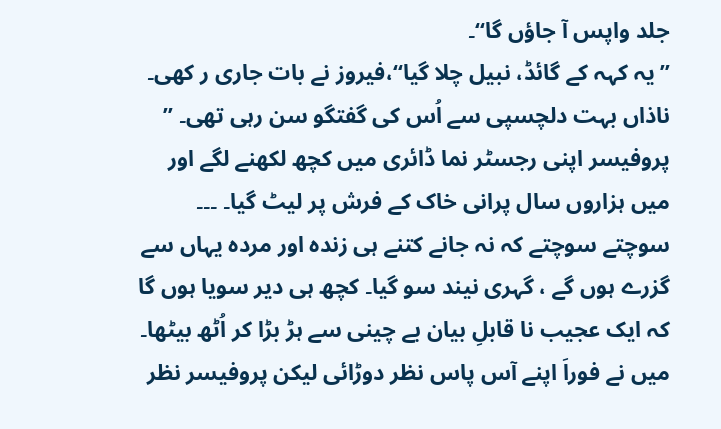جلد واپس آ جاؤں گا‘‘۔
’’یہ کہہ کے گائڈ، نبیل چلا گیا‘‘،فیروز نے بات جاری ر کھی۔ ناذاں بہت دلچسپی سے اُس کی گفتگو سن رہی تھی۔ ’’ پروفیسر اپنی رجسٹر نما ڈائری میں کچھ لکھنے لگے اور میں ہزاروں سال پرانی خاک کے فرش پر لیٹ گیا۔ ۔۔۔ سوچتے سوچتے کہ نہ جانے کتنے ہی زندہ اور مردہ یہاں سے گزرے ہوں گے ، گہری نیند سو گیا۔ کچھ ہی دیر سویا ہوں گا کہ ایک عجیب نا قابلِ بیان بے چینی سے ہڑ بڑا کر اُٹھ بیٹھا۔ میں نے فوراَ اپنے آس پاس نظر دوڑائی لیکن پروفیسر نظر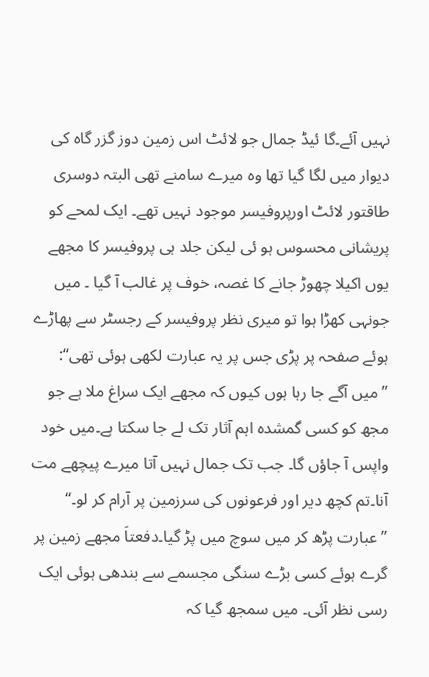نہیں آئے۔گا ئیڈ جمال جو لائٹ اس زمین دوز گزر گاہ کی دیوار میں لگا گیا تھا وہ میرے سامنے تھی البتہ دوسری طاقتور لائٹ اورپروفیسر موجود نہیں تھے۔ ایک لمحے کو پریشانی محسوس ہو ئی لیکن جلد ہی پروفیسر کا مجھے یوں اکیلا چھوڑ جانے کا غصہ، خوف پر غالب آ گیا ۔ میں جونہی کھڑا ہوا تو میری نظر پروفیسر کے رجسٹر سے پھاڑے ہوئے صفحہ پر پڑی جس پر یہ عبارت لکھی ہوئی تھی‘‘:
’’ میں آگے جا رہا ہوں کیوں کہ مجھے ایک سراغ ملا ہے جو مجھ کو کسی گمشدہ اہم آثار تک لے جا سکتا ہے۔میں خود واپس آ جاؤں گا۔ جب تک جمال نہیں آتا میرے پیچھے مت آنا۔تم کچھ دیر اور فرعونوں کی سرزمین پر آرام کر لو۔‘‘
’’ عبارت پڑھ کر میں سوچ میں پڑ گیا۔دفعتاَ مجھے زمین پر گرے ہوئے کسی بڑے سنگی مجسمے سے بندھی ہوئی ایک رسی نظر آئی۔ میں سمجھ گیا کہ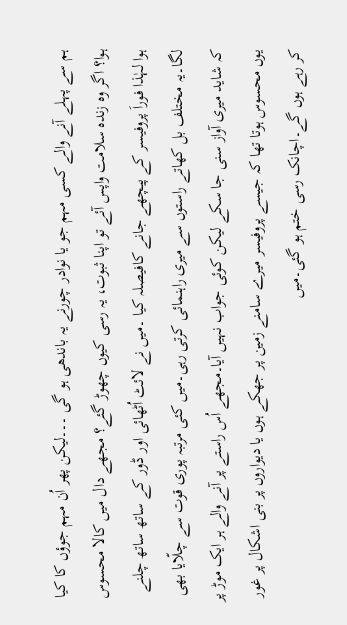ہم سے پہلے آنے والے کسی مہم جو یا نوادر چورنے یہ باندھی ہو گی ۔۔۔لیکن پھر اُن مہم جوؤں کا کیا ہوا؟ اگر وہ زندہ سلامت واپس آئے تو اپنا ثبوت، یہ رسی کیوں چھوڑ گئے؟ مجھے دال میں کالا محسوس ہوا لہٰذا فوراَ پروفیسر کے پیچھے جانے کافیصلہ کیا ۔میں نے لائٹ اُٹھائی اور ڈور کے ساتھ ساتھ چلنے لگا۔یہ مختلف بل کھاتے راستوں سے میری راہنمائی کرتی رہی۔میں کئی مرتبہ پوری قوت سے چلّایا بھی کہ شاید میری آواز سنی جا سکے لیکن کوئی جواب نہیں آیا۔مجھے اُس راستے پر آنے والے ہر ایک موڑ پر یوں محسوس ہوتا تھا کہ جیسے پروفیسر میرے سامنے زمین پر جھکے ہوں یا دیواروں پر بنی اشکال پر غور کر رہے ہوں گے۔اچانک رسی ختم ہو گئی۔میں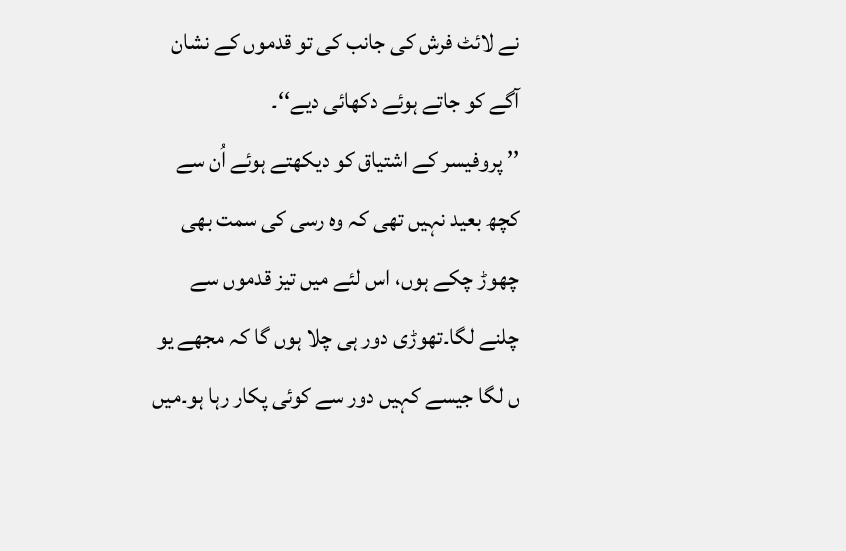نے لائٹ فرش کی جانب کی تو قدموں کے نشان آگے کو جاتے ہوئے دکھائی دیے‘‘۔
’’ پروفیسر کے اشتیاق کو دیکھتے ہوئے اُن سے کچھ بعید نہیں تھی کہ وہ رسی کی سمت بھی چھوڑ چکے ہوں، اس لئے میں تیز قدموں سے چلنے لگا۔تھوڑی دور ہی چلا ہوں گا کہ مجھے یو ں لگا جیسے کہیں دور سے کوئی پکار رہا ہو۔میں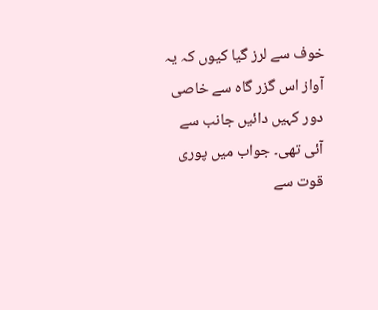خوف سے لرز گیا کیوں کہ یہ آواز اس گزر گاہ سے خاصی دور کہیں دائیں جانب سے آئی تھی۔ جواب میں پوری قوت سے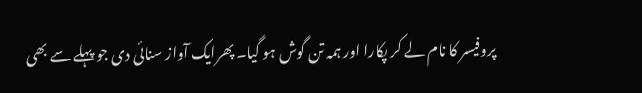پروفیسر کا نام لے کر پکارا اور ہمہ تن گوش ہو گیا۔ پھرایک آواز سنائی دی جو پہلے سے بھی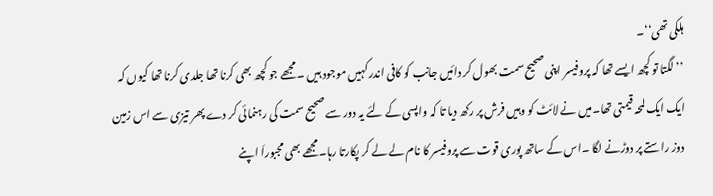ہلکی تھی‘‘۔
’’ لگتا تو کچھ ایسے تھا کہ پروفیسر اپنی صحیح سمت بھول کر دائیں جانب کو کافی اندر کہیں موجود ہیں ۔ مجھے جو کچھ بھی کرنا تھا جلدی کرنا تھا کیوں کہ ایک ایک لمحہ قیمتی تھا۔میں نے لائٹ کو وہیں فرش پر رکھ دیا تا کہ واپسی کے لئے یہ دور سے صحیح سمت کی رہنمائی کر دے پھر تیزی سے اس زمین دوز راستے پر دوڑنے لگا ۔اس کے ساتھ پوری قوت سے پروفیسر کا نام لے لے کر پکارتا رہا۔مجھے بھی مجبوراَ اپنے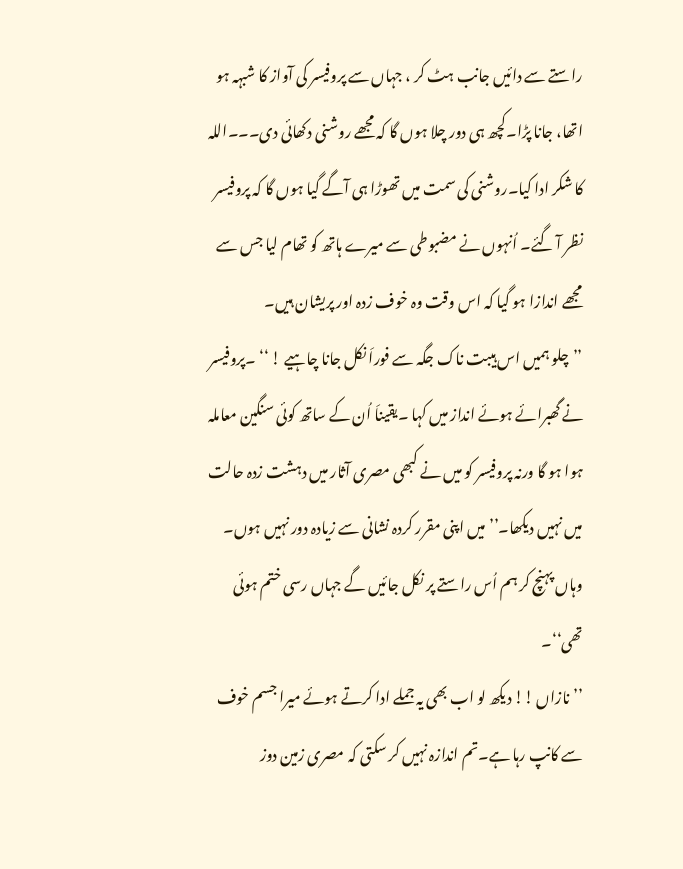راستے سے دائیں جانب ہٹ کر ، جہاں سے پروفیسر کی آواز کا شبہہ ہو اتھا، جانا پڑا۔کچھ ہی دور چلا ہوں گا کہ مجھے روشنی دکھائی دی۔۔۔اللہ کا شکر ادا کیا۔روشنی کی سمت میں تھوڑا ہی آگے گیا ہوں گا کہ پروفیسر نظر آ گئے۔ اُنہوں نے مضبوطی سے میرے ہاتھ کو تھام لیا جس سے مجھے اندازا ہو گیا کہ اس وقت وہ خوف زدہ اور پریشان ہیں۔
’’چلو ہمیں اس ہیبت ناک جگہ سے فوراَ نکل جانا چاہیے ! ‘‘ ۔پروفیسر نے گھبرائے ہوئے انداز میں کہا ۔یقیناَ اُن کے ساتھ کوئی سنگین معاملہ ہوا ہو گا ورنہ پروفیسر کو میں نے کبھی مصری آثار میں دہشت زدہ حالت میں نہیں دیکھا۔’’ میں اپنی مقرر کردہ نشانی سے زیادہ دور نہیں ہوں۔ وہاں پہنچ کر ہم اُس راستے پر نکل جائیں گے جہاں رسی ختم ہوئی تھی‘‘۔
’’ نازاں !! دیکھ لو اب بھی یہ جملے ادا کرتے ہوئے میرا جسم خوف سے کانپ رہا ہے۔تم اندازہ نہیں کر سکتی کہ مصری زمین دوز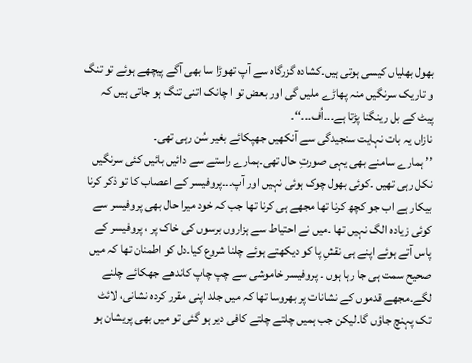بھول بھلیاں کیسی ہوتی ہیں۔کشادہ گزرگاہ سے آپ تھوڑا سا بھی آگے پیچھے ہوئے تو تنگ و تاریک سرنگیں منہ پھاڑے ملیں گی اور بعض تو ا چانک اتنی تنگ ہو جاتی ہیں کہ پیٹ کے بل رینگنا پڑتا ہے۔۔۔اُف۔۔۔‘‘۔
نازاں یہ بات نہایت سنجیدگی سے آنکھیں جھپکائے بغیر سُن رہی تھی۔
’’ ہمارے سامنے بھی یہی صورتِ حال تھی۔ہمارے راستے سے دائیں بائیں کئی سرنگیں نکل رہی تھیں ۔کوئی بھول چوک ہوئی نہیں اور آپ۔۔۔پروفیسر کے اعصاب کا تو ذکر کرنا بیکار ہے اب جو کچھ کرنا تھا مجھے ہی کرنا تھا جب کہ خود میرا حال بھی پروفیسر سے کوئی زیادہ الگ نہیں تھا ۔میں نے احتیاط سے ہزاروں برسوں کی خاک پر ، پروفیسر کے پاس آتے ہوئے اپنے ہی نقشِ پا کو دیکھتے ہوئے چلنا شروع کیا۔دل کو اطمنان تھا کہ میں صحیح سمت ہی جا رہا ہوں ۔ پروفیسر خاموشی سے چپ چاپ کاندھے جھکائے چلنے لگے۔مجھے قدموں کے نشانات پر بھروسا تھا کہ میں جلد اپنی مقرر کردہ نشانی، لائٹ تک پہنچ جاؤں گا۔لیکن جب ہمیں چلتے چلتے کافی دیر ہو گئی تو میں بھی پریشان ہو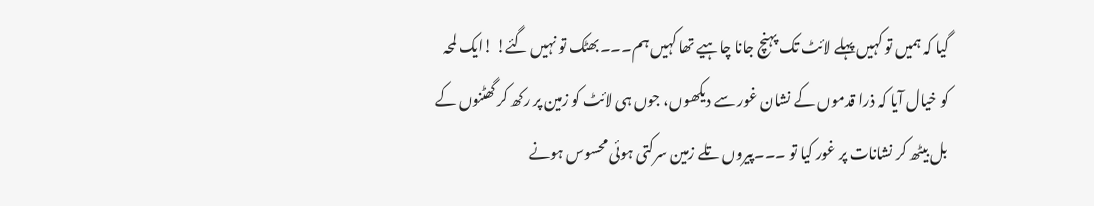گیا کہ ہمیں تو کہیں پہلے لائٹ تک پہنچ جانا چاہیے تھا کہیں ہم۔۔۔بھٹک تو نہیں گئے! !ایک لمحہ کو خیال آیا کہ ذرا قدموں کے نشان غور سے دیکھوں، جوں ہی لائٹ کو زمین پر رکھ کر گھٹنوں کے بل بیٹھ کر نشانات پر غور کیا تو ۔۔۔پیروں تلے زمین سرکتی ہوئی محسوس ہونے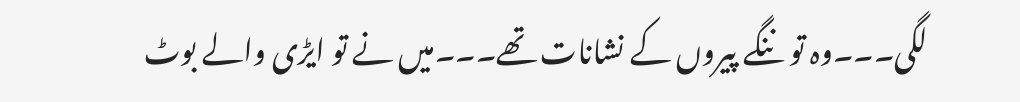لگی۔۔۔وہ تو ننگے پیروں کے نشانات تھے۔۔۔میں نے تو ایڑی والے بوٹ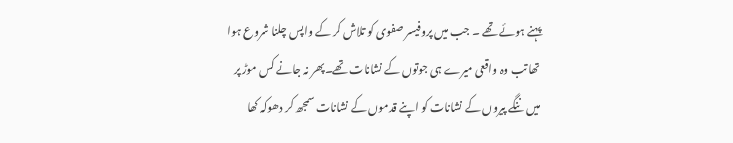پہنے ہوئے تھے ۔ جب میں پروفیسر صفوی کو تلاش کر کے واپس چلنا شروع ہوا تھا تب وہ واقعی میرے ہی جوتوں کے نشانات تھے۔پھر نہ جانے کس موڑ پر میں ننگے پیروں کے نشانات کو اپنے قدموں کے نشانات سمجھ کر دھوکہ کھا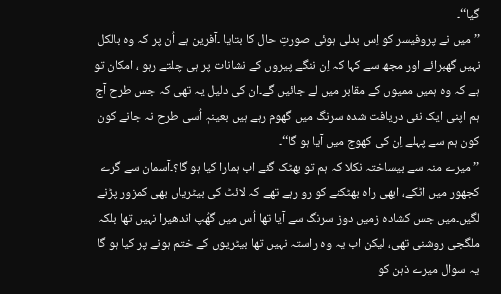گیا‘‘۔
’’ میں نے پروفیسر کو اِس بدلی ہوئی صورتِ حال کا بتایا ۔آفرین ہے اُن پر کہ وہ بالکل نہیں گھبرائے اور مجھ سے کہا کہ اِن ننگے پیروں کے نشانات پر ہی چلتے رہو ، امکان تو ہے کہ وہ ہمیں ممیوں کے مقابر میں لے جائیں گے۔ان کی دلیل یہ تھی کہ جس طرح آج ہم اپنی ایک نئی دریافت شدہ سرنگ میں گھوم رہے ہیں بعینہٖ اُسی طرح نہ جانے کون کون ہم سے پہلے اِن کی کھوج میں آیا ہو گا‘‘۔
’’ میرے منہ سے بیساختہ نکلا کہ ہم تو بھٹک گئے اب ہمارا کیا ہو گا؟۔آسمان سے گرے کجھور میں اٹکے، ابھی راہ بھٹکنے کو رو رہے تھے کہ لائٹ کی بیٹریاں بھی کمزور پڑنے لگیں۔میں جس کشادہ زمیں دوز سرنگ سے آیا تھا اُس میں گھُپ اندھیرا نہیں تھا بلکہ ملگجی روشنی تھی، لیکن اب یہ وہ راستہ نہیں تھا بیٹریوں کے ختم ہونے پر کیا ہو گا یہ سوال میرے ذہن کو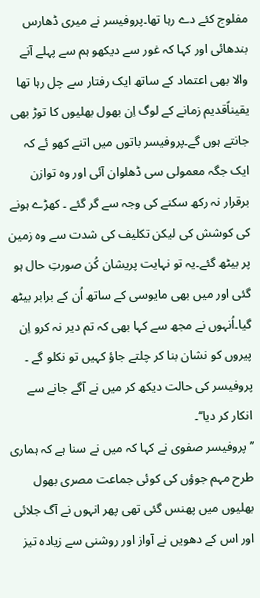مفلوج کئے دے رہا تھا۔پروفیسر نے میری ڈھارس بندھائی اور کہا کہ غور سے دیکھو ہم سے پہلے آنے والا بھی اعتماد کے ساتھ ایک رفتار سے چل رہا تھا یقیناًقدیم زمانے کے لوگ اِن بھول بھلیوں کا توڑ بھی جانتے ہوں گے۔پروفیسر باتوں میں اتنے کھو ئے کہ ایک جگہ معمولی سی ڈھلوان آئی اور وہ توازن برقرار نہ رکھ سکنے کی وجہ سے گر گئے ۔ کھڑے ہونے کی کوشش کی لیکن تکلیف کی شدت سے وہ زمین پر بیٹھ گئے۔یہ تو نہایت پریشان کُن صورتِ حال ہو گئی اور میں بھی مایوسی کے ساتھ اُن کے برابر بیٹھ گیا۔اُنہوں نے مجھ سے کہا بھی کہ تم دیر نہ کرو اِن پیروں کو نشان بنا کر چلتے جاؤ کہیں تو نکلو گے ۔ پروفیسر کی حالت دیکھ کر میں نے آگے جانے سے انکار کر دیا‘‘۔
’’ پروفیسر صفوی نے کہا کہ میں نے سنا ہے کہ ہماری طرح مہم جوؤں کی کوئی جماعت مصری بھول بھلیوں میں پھنس گئی تھی پھر انہوں نے آگ جلائی اور اس کے دھویں نے آواز اور روشنی سے زیادہ تیز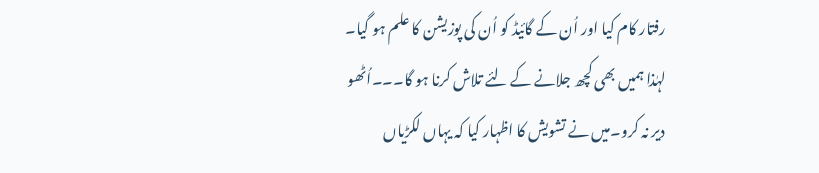رفتار کام کیا اور اُن کے گائیڈ کو اُن کی پوزیشن کا علم ہو گیا۔ لہٰذا ہمیں بھی کچھ جلانے کے لئے تلاش کرنا ہو گا۔۔۔اُٹھو دیر نہ کرو۔میں نے تشویش کا اظہار کیا کہ یہاں لکڑیاں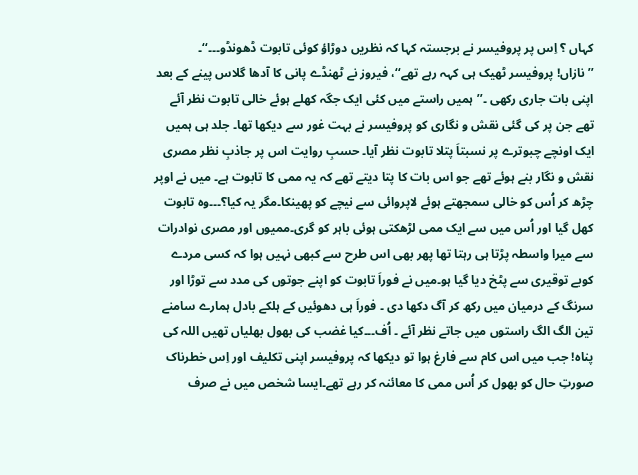کہاں ؟ اِس پر پروفیسر نے برجستہ کہا کہ نظریں دوڑاؤ کوئی تابوت ڈھونڈو۔۔۔‘‘۔
’’ نازاں! پروفیسر ٹھیک ہی کہہ رہے تھے‘‘، فیروز نے ٹھنڈے پانی کا آدھا گلاس پینے کے بعد اپنی بات جاری رکھی ۔’’ہمیں راستے میں کئی ایک جگہ کھلے ہوئے خالی تابوت نظر آئے تھے جن پر کی گئی نقش و نگاری کو پروفیسر نے بہت غور سے دیکھا تھا۔ جلد ہی ہمیں ایک اونچے چبوترے پر نسبتاَ پتلا تابوت نظر آیا۔ حسبِ روایت اس پر جاذبِ نظر مصری نقش و نگار بنے ہوئے تھے جو اس بات کا پتا دیتے تھے کہ یہ ممی کا تابوت ہے۔ میں نے اوپر چڑھ کر اُس کو خالی سمجھتے ہوئے لاپروائی سے نیچے کو پھینکا۔مگر یہ کیا؟۔۔۔وہ تابوت کھل گیا اور اُس میں سے ایک ممی لڑھکتی ہوئی باہر کو گری۔ممیوں اور مصری نوادرات سے میرا واسطہ پڑتا ہی رہتا تھا پھر بھی اس طرح سے کبھی نہیں ہوا کہ کسی مردے کوبے توقیری سے پٹخ دیا گیا ہو۔میں نے فوراَ تابوت کو اپنے جوتوں کی مدد سے توڑا اور سرنگ کے درمیان میں رکھ کر آگ دکھا دی ۔ فوراَ ہی دھوئیں کے ہلکے بادل ہمارے سامنے تین الگ الگ راستوں میں جاتے نظر آئے ۔ اُف۔۔۔کیا غضب کی بھول بھلیاں تھیں اللہ کی پناہ! جب میں اس کام سے فارغ ہوا تو دیکھا کہ پروفیسر اپنی تکلیف اور اِس خطرناک صورتِ حال کو بھول کر اُس ممی کا معائنہ کر رہے تھے۔ایسا شخص میں نے صرف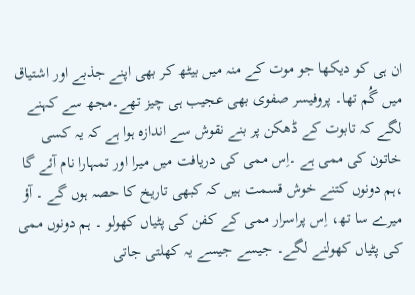ان ہی کو دیکھا جو موت کے منہ میں بیٹھ کر بھی اپنے جذبے اور اشتیاق میں گُم تھا۔ پروفیسر صفوی بھی عجیب ہی چیز تھے۔مجھ سے کہنے لگے کہ تابوت کے ڈھکن پر بنے نقوش سے اندازہ ہوا ہے کہ یہ کسی خاتون کی ممی ہے ۔اِس ممی کی دریافت میں میرا اور تمہارا نام آئے گا ،ہم دونوں کتنے خوش قسمت ہیں کہ کبھی تاریخ کا حصہ ہوں گے ۔ آؤ میرے سا تھ، اِس پراسرار ممی کے کفن کی پٹیاں کھولو ۔ ہم دونوں ممی کی پٹیاں کھولنے لگے۔ جیسے جیسے یہ کھلتی جاتی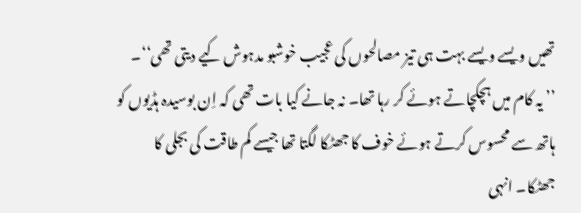تھیں ویسے ویسے بہت ہی تیز مصالحوں کی عجیب خوشبو مدہوش کیے دیتی تھی‘‘۔
’’ یہ کام میں ہچکچاتے ہوئے کر رہا تھا۔ نہ جانے کیا بات تھی کہ اِن بوسیدہ ہڈیوں کو ہاتھ سے محسوس کرتے ہوئے خوف کا جھٹکا لگتا تھا جیسے کم طاقت کی بجلی کا جھٹکا۔ انہی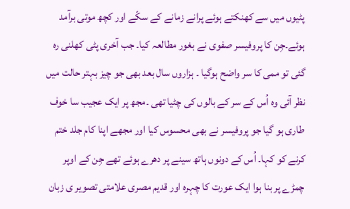پٹیوں میں سے کھنکتے ہوئے پرانے زمانے کے سکّے اور کچھ موتی برآمد ہوئے۔جِن کا پروفیسر صفوی نے بغور مطالعہ کیا۔ جب آخری پٹی کھلنی رہ گئی تو ممی کا سر واضح ہوگیا ۔ ہزاروں سال بعد بھی جو چیز بہتر حالت میں نظر آئی وہ اُس کے سر کے بالوں کی چٹیا تھی ۔مجھ پر ایک عجیب سا خوف طاری ہو گیا جو پروفیسر نے بھی محسوس کیا اور مجھے اپنا کام جلد ختم کرنے کو کہا۔ اُس کے دونوں ہاتھ سینے پر دھرے ہوئے تھے جِن کے اوپر چمڑے پر بنا ہوا ایک عورت کا چہرہ اور قدیم مصری علامتی تصویر ی زبان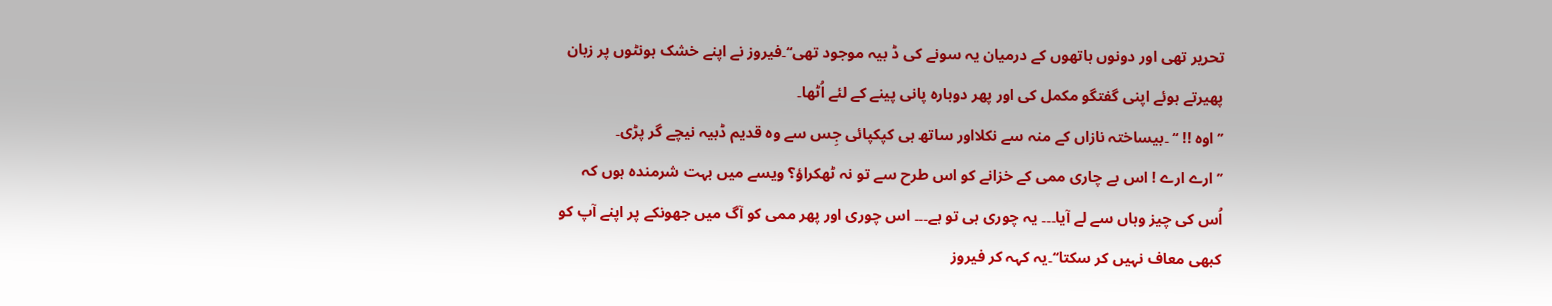تحریر تھی اور دونوں ہاتھوں کے درمیان یہ سونے کی ڈ بیہ موجود تھی‘‘۔فیروز نے اپنے خشک ہونٹوں پر زبان پھیرتے ہوئے اپنی گفتگو مکمل کی اور پھر دوبارہ پانی پینے کے لئے اُٹھا۔
’’ اوہ !! ‘‘ ۔بیساختہ نازاں کے منہ سے نکلااور ساتھ ہی کپکپائی جِس سے وہ قدیم ڈبیہ نیچے گر پڑی۔
’’ ارے ارے ! اس بے چاری ممی کے خزانے کو اس طرح سے تو نہ ٹھکراؤ؟ ویسے میں بہت شرمندہ ہوں کہ اُس کی چیز وہاں سے لے آیا۔۔۔ یہ چوری ہی تو ہے۔۔۔ اس چوری اور پھر ممی کو آگ میں جھونکے پر اپنے آپ کو کبھی معاف نہیں کر سکتا‘‘۔یہ کہہ کر فیروز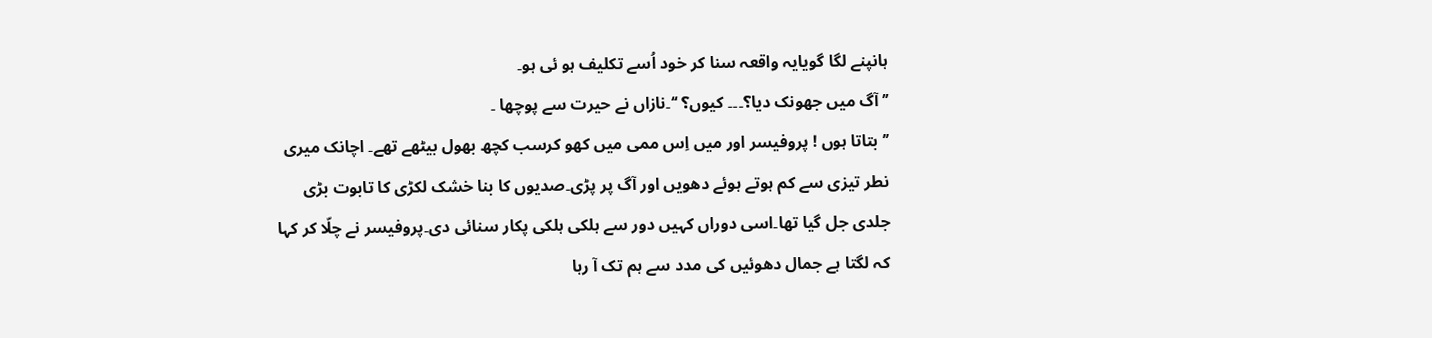ہانپنے لگا گویایہ واقعہ سنا کر خود اُسے تکلیف ہو ئی ہو۔
’’ آگ میں جھونک دیا؟۔۔۔ کیوں؟ ‘‘۔نازاں نے حیرت سے پوچھا ۔
’’ بتاتا ہوں ! پروفیسر اور میں اِس ممی میں کھو کرسب کچھ بھول بیٹھے تھے۔ اچانک میری نطر تیزی سے کم ہوتے ہوئے دھویں اور آگ پر پڑی۔صدیوں کا بنا خشک لکڑی کا تابوت بڑی جلدی جل گیا تھا۔اسی دوراں کہیں دور سے ہلکی ہلکی پکار سنائی دی۔پروفیسر نے چلّا کر کہا کہ لگتا ہے جمال دھوئیں کی مدد سے ہم تک آ رہا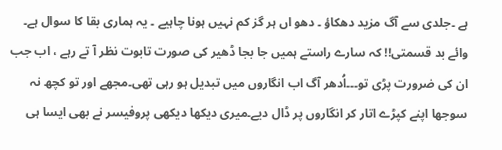ہے ۔جلدی سے آگ مزید دھکاؤ ۔ دھو اں ہر گز کم نہیں ہونا چاہیے ۔ یہ ہماری بقا کا سوال ہے۔ وائے بد قسمتی!! کہ سارے راستے ہمیں جا بجا ڈھیر کی صورت تابوت نظر آ تے رہے ، اب جب ان کی ضرورت پڑی تو۔۔۔اُدھر آگ اب انگاروں میں تبدیل ہو رہی تھی۔مجھے اور تو کچھ نہ سوجھا اپنے کپڑے اتار کر انگاروں پر ڈال دیے۔میری دیکھا دیکھی پروفیسر نے بھی ایسا ہی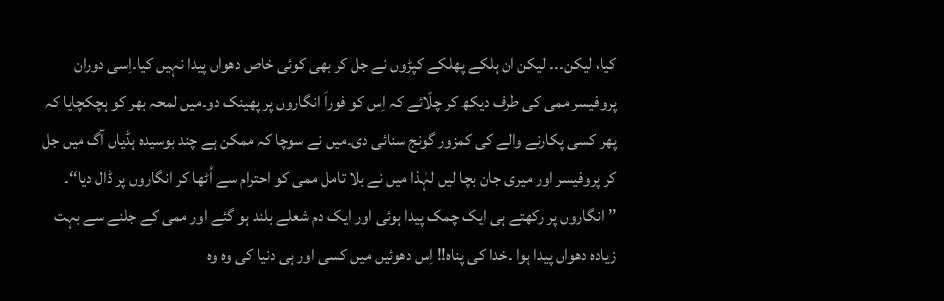کیا، لیکن۔۔۔ لیکن ان ہلکے پھلکے کپڑوں نے جل کر بھی کوئی خاص دھواں پیدا نہیں کیا۔اِسی دوران پروفیسر ممی کی طرف دیکھ کر چلّائے کہ اِس کو فوراَ انگاروں پر پھینک دو۔میں لمحہ بھر کو ہچکچایا کہ پھر کسی پکارنے والے کی کمزور گونج سنائی دی۔میں نے سوچا کہ ممکن ہے چند بوسیدہ ہڈیاں آگ میں جل کر پروفیسر اور میری جان بچا لیں لہٰذا میں نے بلا تامل ممی کو احترام سے اُٹھا کر انگاروں پر ڈال دیا‘‘۔
’’ انگاروں پر رکھتے ہی ایک چمک پیدا ہوئی اور ایک دم شعلے بلند ہو گئے اور ممی کے جلنے سے بہت زیادہ دھواں پیدا ہوا ۔خدا کی پناہ!! اِس دھوئیں میں کسی اور ہی دنیا کی وہ وہ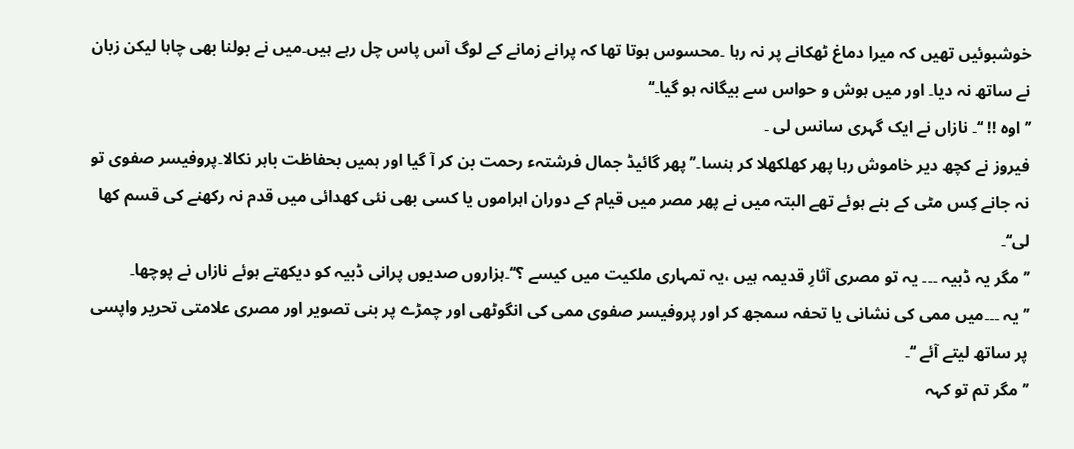خوشبوئیں تھیں کہ میرا دماغ ٹھکانے پر نہ رہا ۔محسوس ہوتا تھا کہ پرانے زمانے کے لوگ آس پاس چل رہے ہیں۔میں نے بولنا بھی چاہا لیکن زبان نے ساتھ نہ دیا۔ اور میں ہوش و حواس سے بیگانہ ہو گیا۔‘‘
’’ اوہ !! ‘‘۔ نازاں نے ایک گہری سانس لی ۔
فیروز نے کچھ دیر خاموش رہا پھر کھلکھلا کر ہنسا۔’’ پھر گائیڈ جمال فرشتہء رحمت بن کر آ گیا اور ہمیں بحفاظت باہر نکالا۔پروفیسر صفوی تو نہ جانے کِس مٹی کے بنے ہوئے تھے البتہ میں نے پھر مصر میں قیام کے دوران اہراموں یا کسی بھی نئی کھدائی میں قدم نہ رکھنے کی قسم کھا لی‘‘۔
’’ مگر یہ ڈبیہ ۔۔۔ یہ تو مصری آثارِ قدیمہ ہیں ،یہ تمہاری ملکیت میں کیسے ؟‘‘۔ہزاروں صدیوں پرانی ڈبیہ کو دیکھتے ہوئے نازاں نے پوچھا۔
’’ یہ ۔۔۔میں ممی کی نشانی یا تحفہ سمجھ کر اور پروفیسر صفوی ممی کی انگوٹھی اور چمڑے پر بنی تصویر اور مصری علامتی تحریر واپسی پر ساتھ لیتے آئے ‘‘۔
’’ مگر تم تو کہہ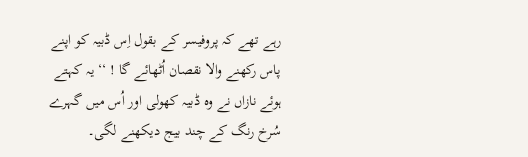رہے تھے کہ پروفیسر کے بقول اِس ڈبیہ کو اپنے پاس رکھنے والا نقصان اُٹھائے گا ! ‘‘ یہ کہتے ہوئے نازاں نے وہ ڈبیہ کھولی اور اُس میں گہرے سُرخ رنگ کے چند بیج دیکھنے لگی۔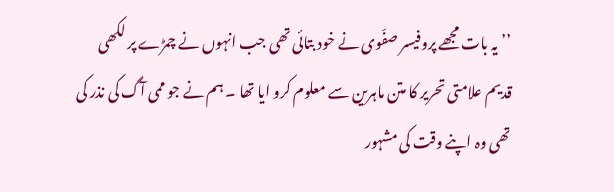’’ یہ بات مجھے پروفیسر صفّوی نے خود بتائی تھی جب انہوں نے چمڑے پر لکھی قدیم علامتی تحریر کا متن ماہرین سے معلوم کرو ایا تھا ۔ ہم نے جو ممی آگ کی نذر کی تھی وہ اپنے وقت کی مشہور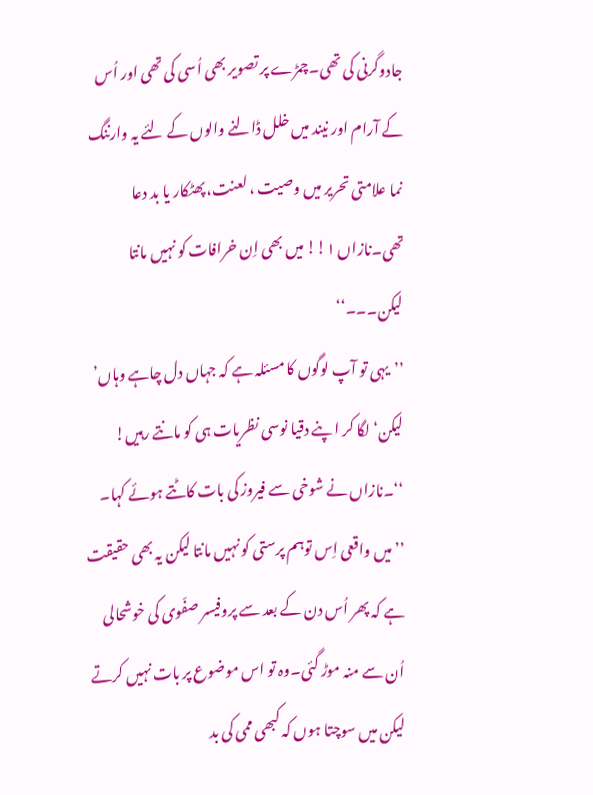جادوگرنی کی تھی۔چمڑے پر تصویر بھی اُسی کی تھی اور اُس کے آرام اور نیند میں خلل ڈالنے والوں کے لئے یہ وارننگ نما علامتی تحریر میں وصیت ، لعنت، پھٹکار یا بد دعا تھی۔نازاں ۱!! میں بھی اِن خرافات کو نہیں مانتا لیکن۔۔۔‘‘
’’یہی تو آپ لوگوں کا مسئلہ ہے کہ جہاں دل چاہے وہاں’ لیکن‘ لگا کر ا پنے دقیا نوسی نظریات ہی کو مانتے رہیں! ‘‘۔نازاں نے شوخی سے فیروز کی بات کاٹتے ہوئے کہا۔
’’ میں واقعی اِس توہم پرستی کو نہیں مانتا لیکن یہ بھی حقیقت ہے کہ پھر اُس دن کے بعد سے پروفیسر صفّوی کی خوشحالی اُن سے منہ موڑ گئی۔وہ تو اس موضوع پر بات نہیں کرتے لیکن میں سوچتا ہوں کہ کبھی ممی کی بد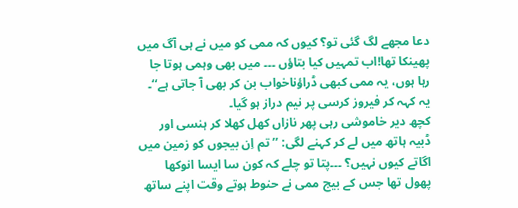دعا مجھے لگ گئی تو؟ کیوں کہ ممی کو میں نے ہی آگ میں پھینکا تھا!اب تمہیں کیا بتاؤں ۔۔۔ میں بھی وہمی ہوتا جا رہا ہوں، یہ ممی کبھی ڈراؤناخواب بن کر بھی آ جاتی ہے‘‘۔ یہ کہہ کر فیروز کرسی پر نیم دراز ہو گیا۔
کچھ دیر خاموشی رہی پھر نازاں کھل کھلا کر ہنسی اور ڈبیہ ہاتھ میں لے کر کہنے لگی: ’’ تم اِن بیجوں کو زمین میں اگاتے کیوں نہیں؟ ۔۔۔پتا تو چلے کہ کون سا ایسا انوکھا پھول تھا جس کے بیج ممی نے حنوط ہوتے وقت اپنے ساتھ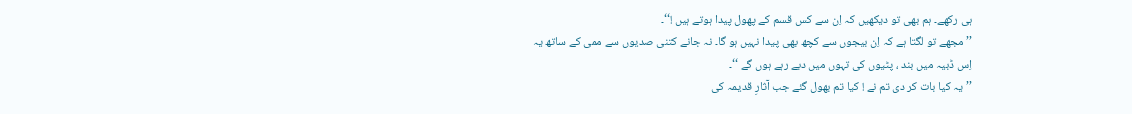ہی رکھے۔ ہم بھی تو دیکھیں کہ اِن سے کس قسم کے پھول پیدا ہوتے ہیں !‘‘۔
’’ مجھے تو لگتا ہے کہ اِن بیجوں سے کچھ بھی پیدا نہیں ہو گا۔ نہ جانے کتنی صدیوں سے ممی کے ساتھ یہ اِس ڈبیہ میں بند ، پٹیوں کی تہوں میں دبے رہے ہوں گے ‘‘۔
’’ یہ کیا بات کر دی تم نے ! کیا تم بھول گئے جب آثارِ قدیمہ کی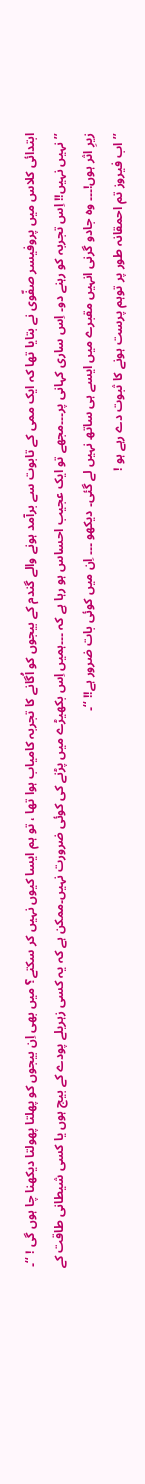ابتدائی کلاس میں پروفیسر صفّوی نے بتایا تھا کہ ایک ممی کے تابوت سے برآمد ہونے والے گندم کے بیجوں کو اُگانے کا تجربہ کامیاب ہوا تھا ، تو ہم ایسا کیوں نہیں کر سکتے؟ میں بھی اِن بیجوں کو پھلتا پھولتا دیکھنا چا ہوں گی ! ‘‘۔
’’ نہیں نہیں!! اِس تجربہ کو رہنے دو۔ اِس ساری کہانی پر۔۔۔مجھے تو ایک عجیب احساس ہو رہا ہے کہ ۔۔۔ہمیں اِس بکھیڑے میں پڑنے کی کوئی ضرورت نہیں۔ممکن ہے کہ یہ کسی زہریلے پودے کے بیج ہوں یا کسی شیطانی طاقت کے زیرِ اثر ہوں!۔۔۔ وہ جادو گرنی انہیں مقبرے میں ایسے ہی ساتھ نہیں لے گئی۔ دیکھو ۔۔۔ اِن میں کوئی بات ضرور ہے!! ‘‘۔
’’ اب فیروز تم احمقانہ طور پر توہم پرست ہونے کا ثبوت دے رہے ہو !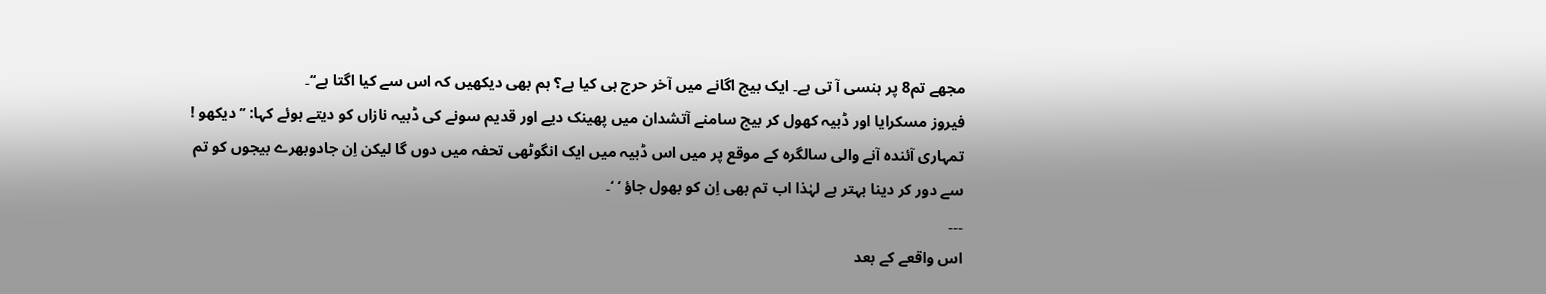مجھے تم8 پر ہنسی آ تی ہے۔ ایک بیج اگانے میں آخر حرج ہی کیا ہے؟ ہم بھی دیکھیں کہ اس سے کیا اگتا ہے‘‘۔
فیروز مسکرایا اور ڈبیہ کھول کر بیج سامنے آتشدان میں پھینک دیے اور قدیم سونے کی ڈبیہ نازاں کو دیتے ہوئے کہا: ’’ دیکھو ! تمہاری آئندہ آنے والی سالگرہ کے موقع پر میں اس ڈبیہ میں ایک انگوٹھی تحفہ میں دوں گا لیکن اِن جادوبھرے بیجوں کو تم سے دور کر دینا بہتر ہے لہٰذا اب تم بھی اِن کو بھول جاؤ ‘ ‘۔
۔۔۔
اس واقعے کے بعد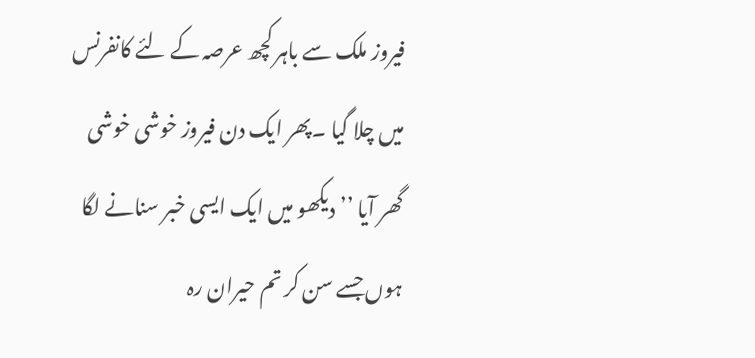فیروز ملک سے باہر کچھ عرصہ کے لئے کانفرنس میں چلا گیا ۔پھر ایک دن فیروز خوشی خوشی گھر آیا ’’ دیکھو میں ایک ایسی خبر سنانے لگا ہوں جسے سن کر تم حیران رہ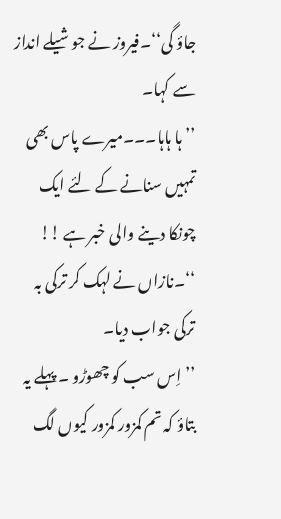جاؤ گی‘‘۔فیروز نے جوشیلے انداز سے کہا۔
’’ ہا ہاہا۔۔۔میرے پاس بھی تمہیں سنانے کے لئے ایک چونکا دینے والی خبر ہے !! ‘‘۔نازاں نے لہک کر ترکی بہ ترکی جواب دیا۔
’’ اِس سب کو چھوڑو ۔ پہلے یہ بتاؤ کہ تم کمزور کمزور کیوں لگ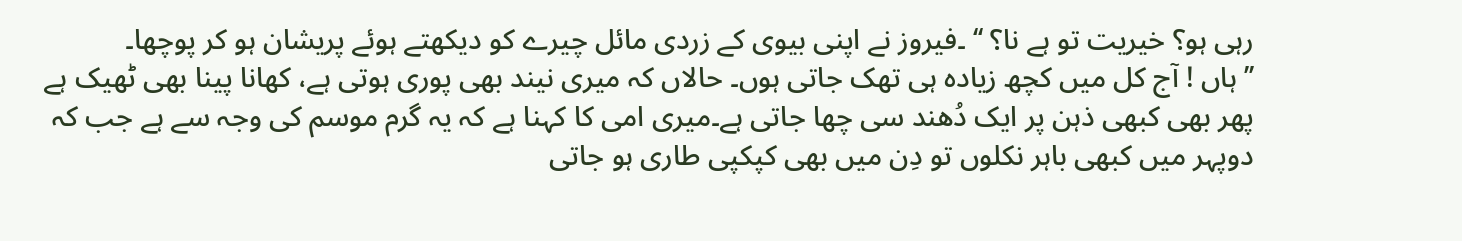رہی ہو؟ خیریت تو ہے نا؟ ‘‘ ۔فیروز نے اپنی بیوی کے زردی مائل چیرے کو دیکھتے ہوئے پریشان ہو کر پوچھا۔
’’ ہاں ! آج کل میں کچھ زیادہ ہی تھک جاتی ہوں۔ حالاں کہ میری نیند بھی پوری ہوتی ہے، کھانا پینا بھی ٹھیک ہے پھر بھی کبھی ذہن پر ایک دُھند سی چھا جاتی ہے۔میری امی کا کہنا ہے کہ یہ گرم موسم کی وجہ سے ہے جب کہ دوپہر میں کبھی باہر نکلوں تو دِن میں بھی کپکپی طاری ہو جاتی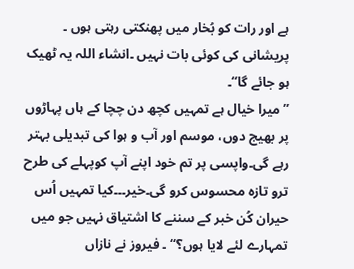ہے اور رات کو بُخار میں پھنکتی رہتی ہوں ۔ پریشانی کی کوئی بات نہیں ۔انشاء اللہ یہ ٹھیک ہو جائے گا‘‘۔
’’ میرا خیال ہے تمہیں کچھ دن چچا کے ہاں پہاڑوں پر بھیج دوں، موسم اور آب و ہوا کی تبدیلی بہتر رہے گی۔واپسی پر تم خود اپنے آپ کوپہلے کی طرح ترو تازہ محسوس کرو گی۔خیر۔۔۔کیا تمہیں اُس حیران کُن خبر کے سننے کا اشتیاق نہیں جو میں تمہارے لئے لایا ہوں؟‘‘ ۔ فیروز نے نازاں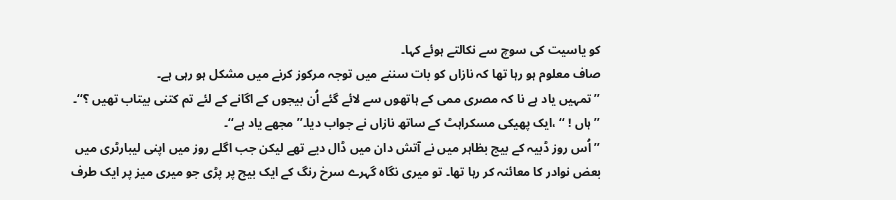کو یاسیت کی سوچ سے نکالتے ہوئے کہا۔
صاف معلوم ہو رہا تھا کہ نازاں کو بات سننے میں توجہ مرکوز کرنے میں مشکل ہو رہی ہے۔
’’ تمہیں یاد ہے نا کہ مصری ممی کے ہاتھوں سے لائے گئے اُن بیجوں کے اگانے کے لئے تم کتنی بیتاب تھیں ؟‘‘۔
’’ ہاں ! ‘‘ ،ایک پھیکی مسکراہٹ کے ساتھ نازاں نے جواب دیا۔’’ مجھے یاد ہے‘‘۔
’’ اُس روز ڈبیہ کے بیج بظاہر میں نے آتش دان میں ڈال دیے تھے لیکن جب اگلے روز میں اپنی لیبارٹری میں بعض نوادر کا معائنہ کر رہا تھا۔ تو میری نگاہ گہرے سرخ رنگ کے ایک بیج پر پڑی جو میری میز پر ایک طرف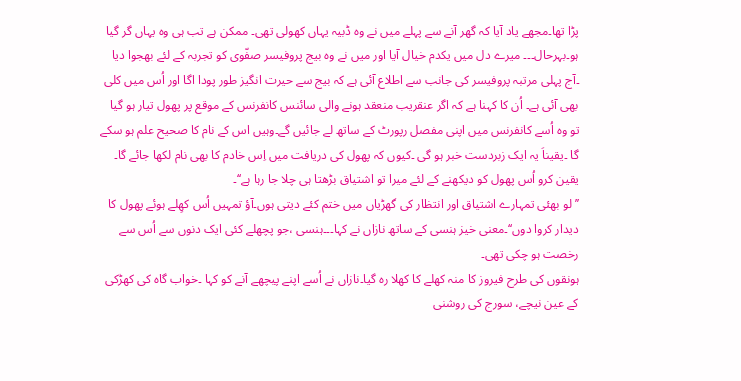پڑا تھا۔مجھے یاد آیا کہ گھر آنے سے پہلے میں نے وہ ڈبیہ یہاں کھولی تھی۔ ممکن ہے تب ہی وہ یہاں گر گیا ہو۔بہرحال۔۔۔ میرے دل میں یکدم خیال آیا اور میں نے وہ بیج پروفیسر صفّوی کو تجربہ کے لئے بھجوا دیا ۔آج پہلی مرتبہ پروفیسر کی جانب سے اطلاع آئی ہے کہ بیج سے حیرت انگیز طور پودا اگا اور اُس میں کلی بھی آئی ہے۔ اُن کا کہنا ہے کہ اگر عنقریب منعقد ہونے والی سائنس کانفرنس کے موقع پر پھول تیار ہو گیا تو وہ اُسے کانفرنس میں اپنی مفصل رپورٹ کے ساتھ لے جائیں گے۔وہیں اس کے نام کا صحیح علم ہو سکے گا ۔یقیناَ یہ ایک زبردست خبر ہو گی ۔کیوں کہ پھول کی دریافت میں اِس خادم کا بھی نام لکھا جائے گا۔ یقین کرو اُس پھول کو دیکھنے کے لئے میرا تو اشتیاق بڑھتا ہی چلا جا رہا ہے‘‘۔
’’ لو بھئی تمہارے اشتیاق اور انتظار کی گھڑیاں میں ختم کئے دیتی ہوں۔آؤ تمہیں اُس کھِلے ہوئے پھول کا دیدار کروا دوں‘‘۔معنی خیز ہنسی کے ساتھ نازاں نے کہا۔۔۔ہنسی ،جو پچھلے کئی ایک دنوں سے اُس سے رخصت ہو چکی تھی۔
ہونقوں کی طرح فیروز کا منہ کھلے کا کھلا رہ گیا۔نازاں نے اُسے اپنے پیچھے آنے کو کہا ۔خواب گاہ کی کھڑکی کے عین نیچے، سورج کی روشنی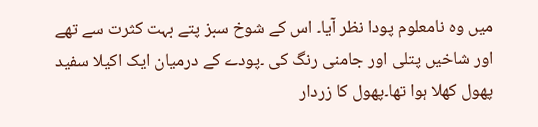میں وہ نامعلوم پودا نظر آیا۔ اس کے شوخ سبز پتے بہت کثرت سے تھے اور شاخیں پتلی اور جامنی رنگ کی ۔پودے کے درمیان ایک اکیلا سفید پھول کھلا ہوا تھا۔پھول کا زردار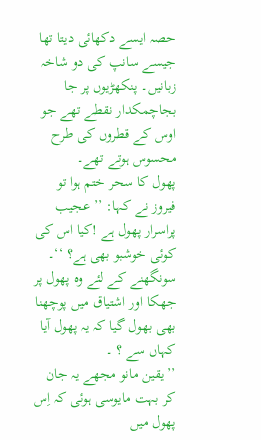حصہ ایسے دکھائی دیتا تھا جیسے سانپ کی دو شاخہ زبانیں۔ پنکھڑیوں پر جا بجاچمکدار نقطے تھے جو اوس کے قطروں کی طرح محسوس ہوتے تھے۔
پھول کا سحر ختم ہوا تو فیروز نے کہا: ’’ عجیب پراسرار پھول ہے !کیا اس کی کوئی خوشبو بھی ہے؟ ‘‘۔ سونگھنے کے لئے وہ پھول پر جھکا اور اشتیاق میں پوچھنا بھی بھول گیا کہ یہ پھول آیا کہاں سے ؟ ۔
’’یقین مانو مجھے یہ جان کر بہت مایوسی ہوئی کہ اِس پھول میں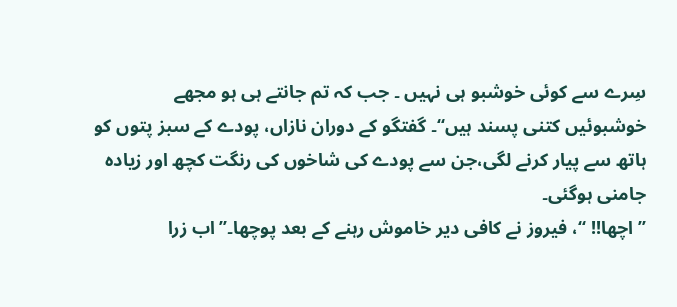سِرے سے کوئی خوشبو ہی نہیں ۔ جب کہ تم جانتے ہی ہو مجھے خوشبوئیں کتنی پسند ہیں‘‘۔ گفتگو کے دوران نازاں، پودے کے سبز پتوں کو ہاتھ سے پیار کرنے لگی،جن سے پودے کی شاخوں کی رنگت کچھ اور زیادہ جامنی ہوگئی۔
’’ اچھا!! ‘‘، فیروز نے کافی دیر خاموش رہنے کے بعد پوچھا۔’’اب زرا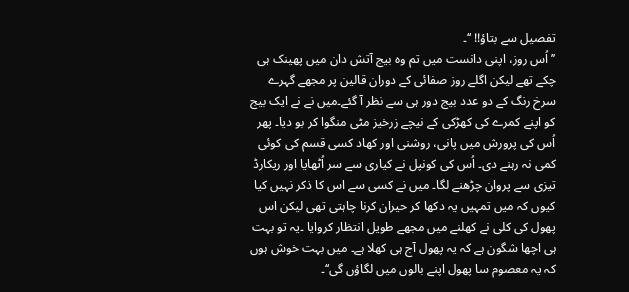تفصیل سے بتاؤ!! ‘‘۔
’’ اُس روز، اپنی دانست میں تم وہ بیج آتش دان میں پھینک ہی چکے تھے لیکن اگلے روز صفائی کے دوران قالین پر مجھے گہرے سرخ رنگ کے دو عدد بیج دور ہی سے نظر آ گئے۔میں نے نے ایک بیج کو اپنے کمرے کی کھڑکی کے نیچے زرخیز مٹی منگوا کر بو دیا۔ پھر اُس کی پرورش میں پانی، روشنی اور کھاد کسی قسم کی کوئی کمی نہ رہنے دی۔ اُس کی کونپل نے کیاری سے سر اُٹھایا اور ریکارڈ تیزی سے پروان چڑھنے لگا۔ میں نے کسی سے اس کا ذکر نہیں کیا کیوں کہ میں تمہیں یہ دکھا کر حیران کرنا چاہتی تھی لیکن اس پھول کی کلی نے کھلنے میں مجھے طویل انتظار کروایا ۔یہ تو بہت ہی اچھا شگون ہے کہ یہ پھول آج ہی کھلا ہے۔ میں بہت خوش ہوں کہ یہ معصوم سا پھول اپنے بالوں میں لگاؤں گی‘‘۔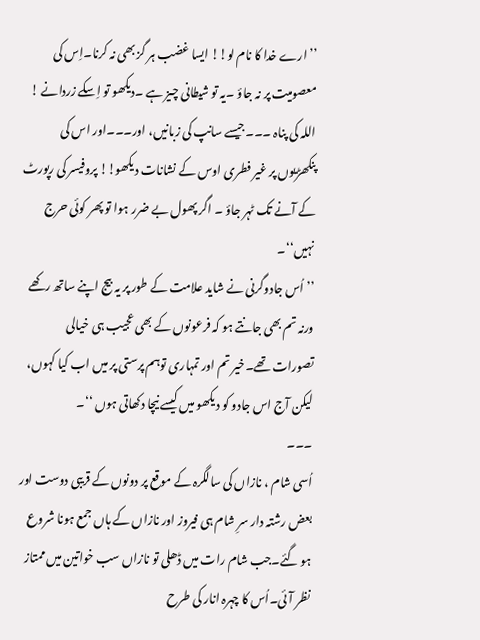’’ ارے خدا کا نام لو!! ایسا غضب ہر گز بھی نہ کرنا۔اِس کی معصومیت پر نہ جاؤ ۔یہ تو شیطانی چیز ہے ۔دیکھو تو اِسکے زردانے ! اللہ کی پناہ ۔۔۔جیسے سانپ کی زبانیں، اور۔۔۔اور اس کی پنکھڑیوں پر غیر فطری اوس کے نشانات دیکھو!! پروفیسر کی رپورٹ کے آنے تک ٹہر جاؤ ۔ اگر پھول بے ضرر ہوا تو پھر کوئی حرج نہیں‘‘۔
’’ اُس جادوگرنی نے شاید علامت کے طور پر یہ بیج اپنے ساتھ رکھے ورنہ تم بھی جانتے ہو کہ فرعونوں کے بھی عجیب ہی خیالی تصورات تھے۔خیر تم اور تمہاری توہم پرستی پر میں اب کیا کہوں، لیکن آج اس جادو کو دیکھو میں کیسے نیچا دکھاتی ہوں ‘‘۔
۔۔۔
اُسی شام ، نازاں کی سالگرہ کے موقع پر دونوں کے قریبی دوست اور بعض رشتہ دار سرِ شام ہی فیروز اور نازاں کے ہاں جمع ہونا شروع ہو گئے۔جب شام رات میں ڈھلی تو نازاں سب خواتین میں ممتاز نظر آئی۔اُس کا چہرہ انار کی طرح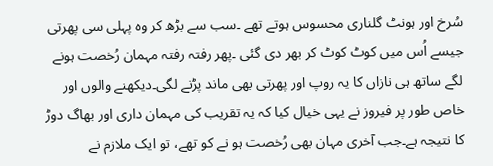سُرخ اور ہونٹ گلناری محسوس ہوتے تھے ۔سب سے بڑھ کر وہ پہلی سی پھرتی جیسے اُس میں کوٹ کوٹ کر بھر دی گئی ۔پھر رفتہ رفتہ مہمان رُخصت ہونے لگے ساتھ ہی نازاں کا یہ روپ اور پھرتی بھی ماند پڑنے لگی۔دیکھنے والوں اور خاص طور پر فیروز نے یہی خیال کیا کہ یہ تقریب کی مہمان داری اور بھاگ دوڑ کا نتیجہ ہے۔جب آخری مہان بھی رُخصت ہو نے کو تھے، تو ایک ملازم نے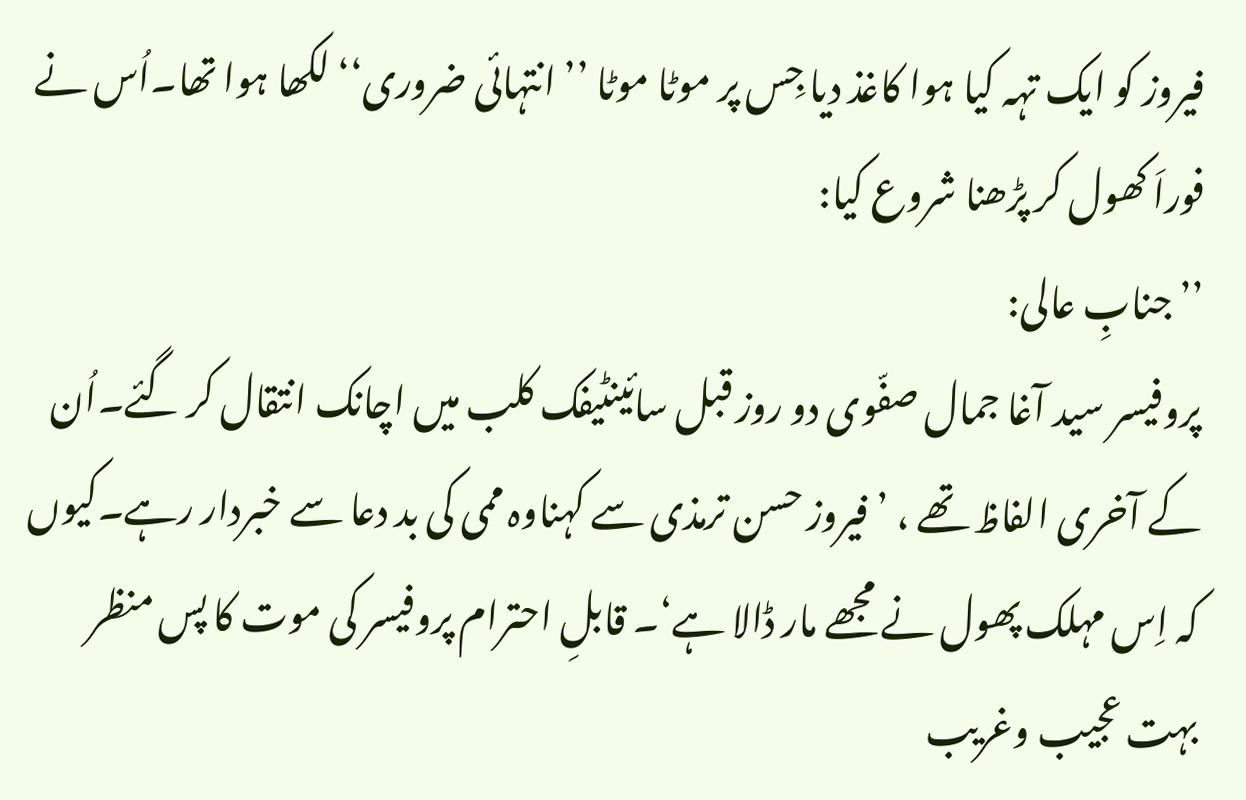فیروز کو ایک تہہ کیا ہوا کاغذ دیا جِس پر موٹا موٹا ’’ انتہائی ضروری‘‘ لکھا ہوا تھا۔اُس نے فوراَ کھول کر پڑھنا شروع کیا:
’’جنابِ عالی:
پروفیسر سید آغا جمال صفّوی دو روز قبل سائینٹیفک کلب میں اچانک انتقال کر گئے۔اُن کے آخری الفاظ تھے ، ’ فیروز حسن ترمذی سے کہناوہ ممی کی بد دعا سے خبردار رہے۔کیوں کہ اِس مہلک پھول نے مجھے مار ڈالا ہے‘۔ قابلِ احترام پروفیسر کی موت کا پس منظر بہت عجیب وغریب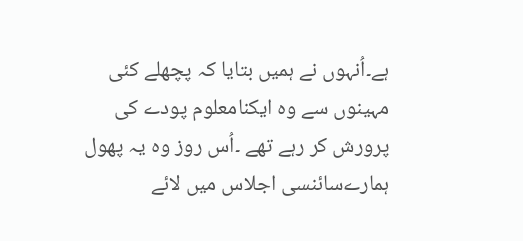ہے۔اُنہوں نے ہمیں بتایا کہ پچھلے کئی مہینوں سے وہ ایکنامعلوم پودے کی پرورش کر رہے تھے ۔اُس روز وہ یہ پھول ہمارےسائنسی اجلاس میں لائے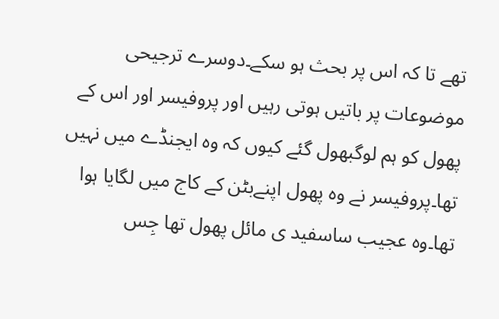تھے تا کہ اس پر بحث ہو سکے۔دوسرے ترجیحی
موضوعات پر باتیں ہوتی رہیں اور پروفیسر اور اس کے پھول کو ہم لوگبھول گئے کیوں کہ وہ ایجنڈے میں نہیں تھا۔پروفیسر نے وہ پھول اپنےبٹن کے کاج میں لگایا ہوا تھا۔وہ عجیب ساسفید ی مائل پھول تھا جِس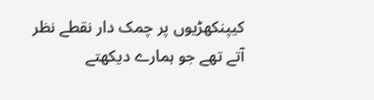کیپنکھڑیوں پر چمک دار نقطے نظر آتے تھے جو ہمارے دیکھتے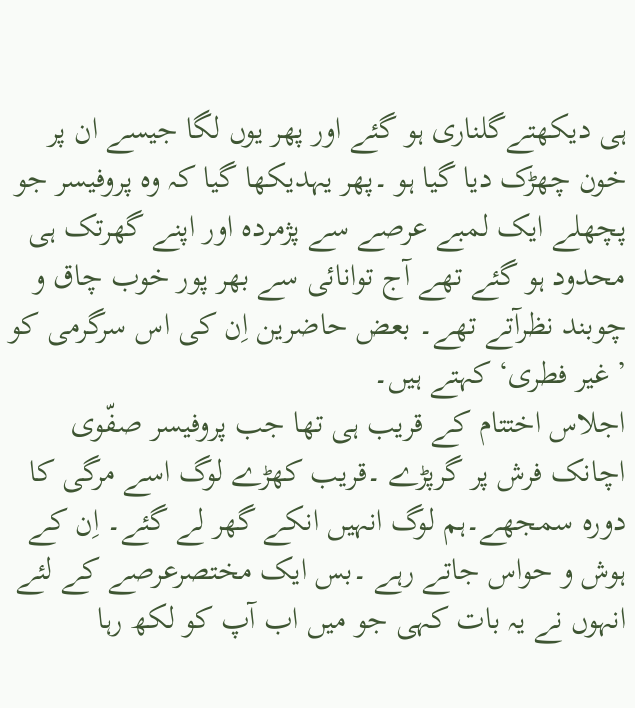ہی دیکھتےگلناری ہو گئے اور پھر یوں لگا جیسے ان پر خون چھڑک دیا گیا ہو ۔پھر یہدیکھا گیا کہ وہ پروفیسر جو پچھلے ایک لمبے عرصے سے پژمردہ اور اپنے گھرتک ہی محدود ہو گئے تھے آج توانائی سے بھر پور خوب چاق و چوبند نظرآتے تھے۔ بعض حاضرین اِن کی اس سرگرمی کو ’ غیر فطری‘ کہتے ہیں۔
اجلاس اختتام کے قریب ہی تھا جب پروفیسر صفّوی اچانک فرش پر گرپڑے ۔قریب کھڑے لوگ اسے مرگی کا دورہ سمجھے۔ہم لوگ انہیں انکے گھر لے گئے۔ اِن کے ہوش و حواس جاتے رہے ۔بس ایک مختصرعرصے کے لئے انہوں نے یہ بات کہی جو میں اب آپ کو لکھ رہا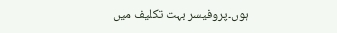ہوں۔پروفیسر بہت تکلیف میں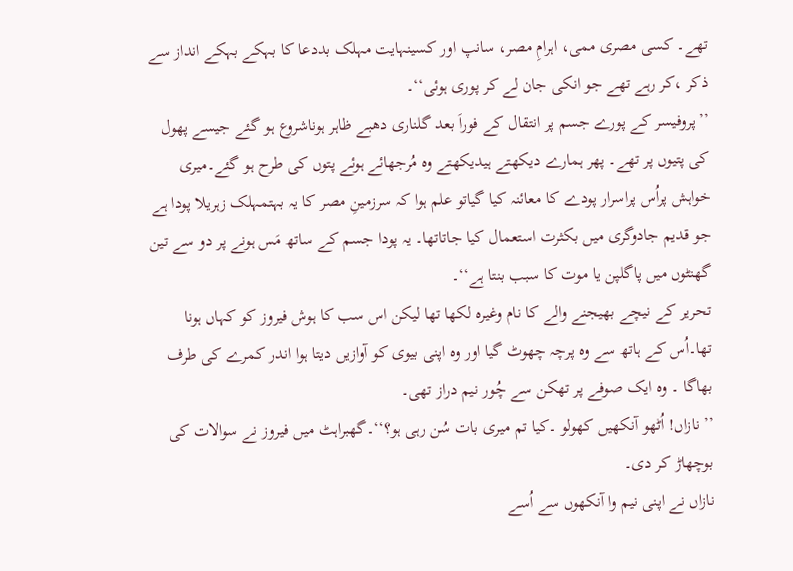تھے۔ کسی مصری ممی، اہرامِ مصر، سانپ اور کسینہایت مہلک بددعا کا بہکے بہکے انداز سے ذکر ،کر رہے تھے جو انکی جان لے کر پوری ہوئی‘‘۔
’’پروفیسر کے پورے جسم پر انتقال کے فوراَ بعد گلناری دھبے ظاہر ہوناشروع ہو گئے جیسے پھول کی پتیوں پر تھے۔ پھر ہمارے دیکھتے ہیدیکھتے وہ مُرجھائے ہوئے پتوں کی طرح ہو گئے۔میری خواہش پراُس پراسرار پودے کا معائنہ کیا گیاتو علم ہوا کہ سرزمینِ مصر کا یہ بہتمہلک زہریلا پودا ہے جو قدیم جادوگری میں بکثرت استعمال کیا جاتاتھا۔ یہ پودا جسم کے ساتھ مَس ہونے پر دو سے تین گھنٹوں میں پاگلپن یا موت کا سبب بنتا ہے‘‘۔
تحریر کے نیچے بھیجنے والے کا نام وغیرہ لکھا تھا لیکن اس سب کا ہوش فیروز کو کہاں ہونا تھا۔اُس کے ہاتھ سے وہ پرچہ چھوٹ گیا اور وہ اپنی بیوی کو آوازیں دیتا ہوا اندر کمرے کی طرف بھاگا ۔ وہ ایک صوفے پر تھکن سے چُور نیم دراز تھی۔
’’ نازاں! اُٹھو آنکھیں کھولو ۔کیا تم میری بات سُن رہی ہو؟‘‘۔گھبراہٹ میں فیروز نے سوالات کی بوچھاڑ کر دی۔
نازاں نے اپنی نیم وا آنکھوں سے اُسے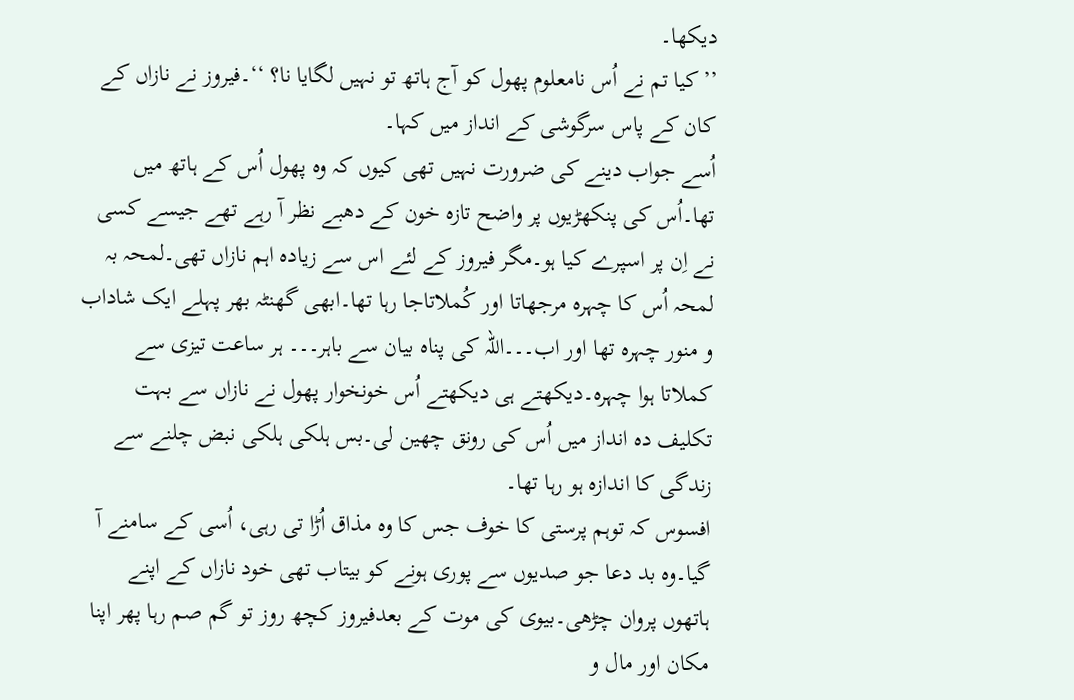دیکھا۔
’’ کیا تم نے اُس نامعلوم پھول کو آج ہاتھ تو نہیں لگایا نا؟ ‘‘۔فیروز نے نازاں کے کان کے پاس سرگوشی کے انداز میں کہا۔
اُسے جواب دینے کی ضرورت نہیں تھی کیوں کہ وہ پھول اُس کے ہاتھ میں تھا۔اُس کی پنکھڑیوں پر واضح تازہ خون کے دھبے نظر آ رہے تھے جیسے کسی نے اِن پر اسپرے کیا ہو۔مگر فیروز کے لئے اس سے زیادہ اہم نازاں تھی۔لمحہ بہ لمحہ اُس کا چہرہ مرجھاتا اور کُملاتاجا رہا تھا۔ابھی گھنٹہ بھر پہلے ایک شاداب و منور چہرہ تھا اور اب۔۔۔اللہ کی پناہ بیان سے باہر۔۔۔ ہر ساعت تیزی سے کملاتا ہوا چہرہ۔دیکھتے ہی دیکھتے اُس خونخوار پھول نے نازاں سے بہت تکلیف دہ انداز میں اُس کی رونق چھین لی۔بس ہلکی ہلکی نبض چلنے سے زندگی کا اندازہ ہو رہا تھا۔
افسوس کہ توہم پرستی کا خوف جس کا وہ مذاق اُڑا تی رہی، اُسی کے سامنے آ گیا۔وہ بد دعا جو صدیوں سے پوری ہونے کو بیتاب تھی خود نازاں کے اپنے ہاتھوں پروان چڑھی۔بیوی کی موت کے بعدفیروز کچھ روز تو گم صم رہا پھر اپنا مکان اور مال و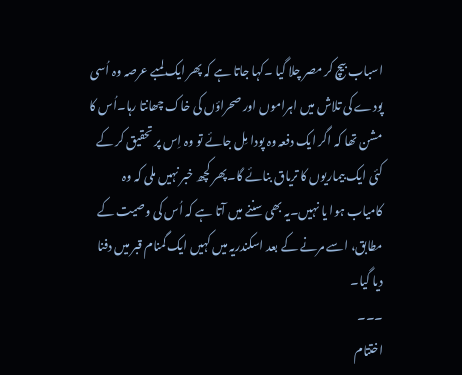اسباب بیچ کر مصر چلا گیا ۔کہا جاتا ہے کہ پھر ایک لمبے عرصہ وہ اُسی پودے کی تلاش میں اہراموں اور صحراؤں کی خاک چھانتا رہا۔اُس کا مشن تھا کہ اگر ایک دفعہ وہ پودا مِل جائے تو وہ اِس پر تحقیق کر کے کئی ایک بیماریوں کا تریاق بنائے گا۔پھر کچھ خبر نہیں ملی کہ وہ کامیاب ہوا یا نہیں۔یہ بھی سننے میں آتا ہے کہ اُس کی وصیت کے مطابق، اسے مرنے کے بعد اسکندریہ میں کہیں ایک گمنام قبر میں دفنا دیا گیا۔
۔۔۔
اختتام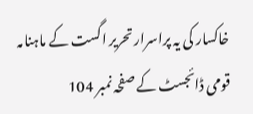خاکسار کی یہ پراسرار تحریر اگست کے ماہنامہ قومی ڈائجسٹ کے صفحہ نمبر 104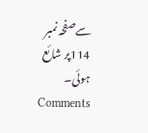سےصفحہ نمبر 114پر شائع ہوئی۔
Comments